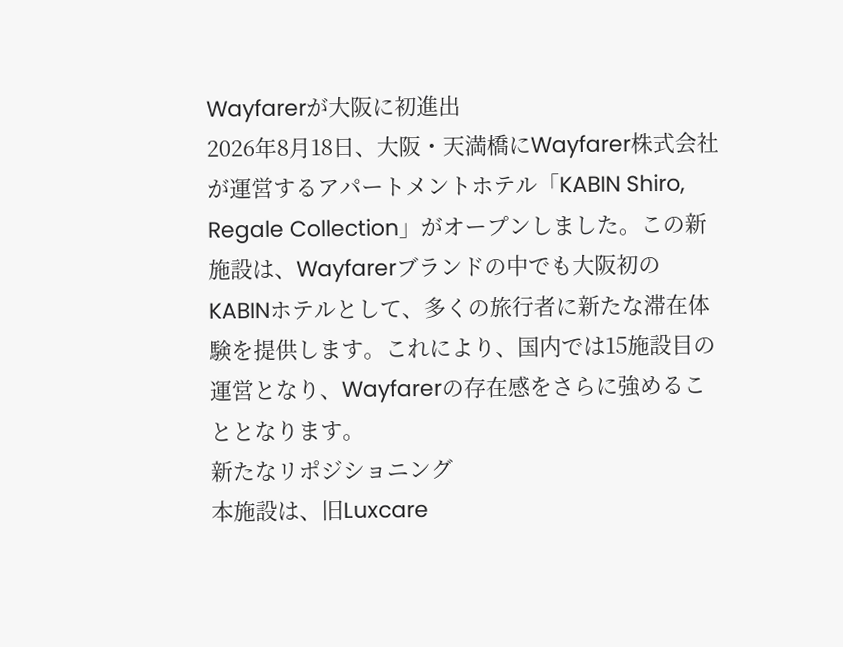Wayfarerが大阪に初進出
2026年8月18日、大阪・天満橋にWayfarer株式会社が運営するアパートメントホテル「KABIN Shiro, Regale Collection」がオープンしました。この新施設は、Wayfarerブランドの中でも大阪初のKABINホテルとして、多くの旅行者に新たな滞在体験を提供します。これにより、国内では15施設目の運営となり、Wayfarerの存在感をさらに強めることとなります。
新たなリポジショニング
本施設は、旧Luxcare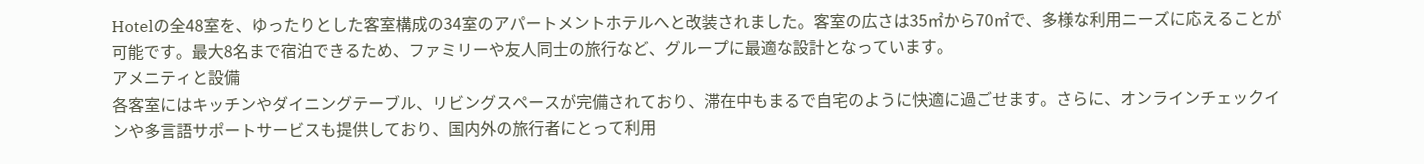Hotelの全48室を、ゆったりとした客室構成の34室のアパートメントホテルへと改装されました。客室の広さは35㎡から70㎡で、多様な利用ニーズに応えることが可能です。最大8名まで宿泊できるため、ファミリーや友人同士の旅行など、グループに最適な設計となっています。
アメニティと設備
各客室にはキッチンやダイニングテーブル、リビングスペースが完備されており、滞在中もまるで自宅のように快適に過ごせます。さらに、オンラインチェックインや多言語サポートサービスも提供しており、国内外の旅行者にとって利用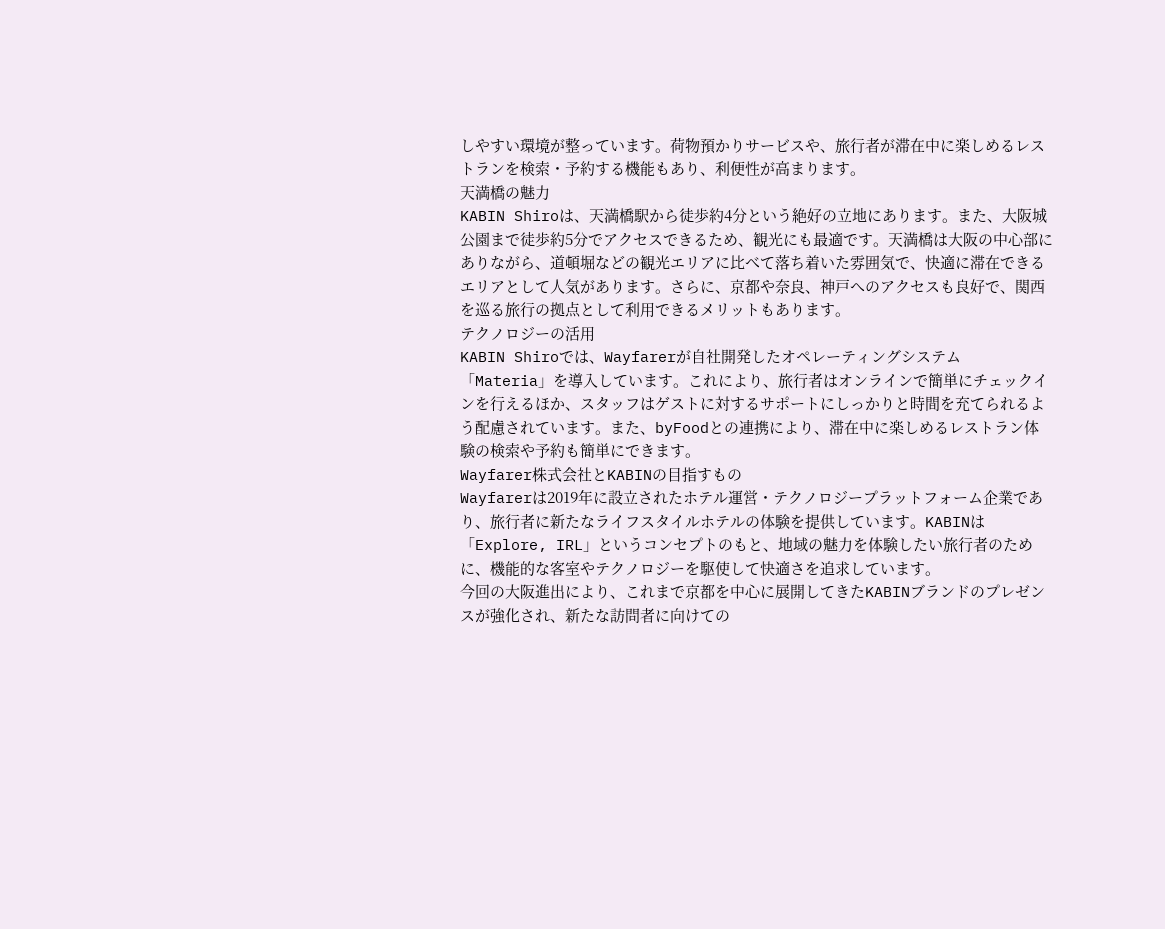しやすい環境が整っています。荷物預かりサービスや、旅行者が滞在中に楽しめるレストランを検索・予約する機能もあり、利便性が高まります。
天満橋の魅力
KABIN Shiroは、天満橋駅から徒歩約4分という絶好の立地にあります。また、大阪城公園まで徒歩約5分でアクセスできるため、観光にも最適です。天満橋は大阪の中心部にありながら、道頓堀などの観光エリアに比べて落ち着いた雰囲気で、快適に滞在できるエリアとして人気があります。さらに、京都や奈良、神戸へのアクセスも良好で、関西を巡る旅行の拠点として利用できるメリットもあります。
テクノロジーの活用
KABIN Shiroでは、Wayfarerが自社開発したオペレーティングシステム「Materia」を導入しています。これにより、旅行者はオンラインで簡単にチェックインを行えるほか、スタッフはゲストに対するサポートにしっかりと時間を充てられるよう配慮されています。また、byFoodとの連携により、滞在中に楽しめるレストラン体験の検索や予約も簡単にできます。
Wayfarer株式会社とKABINの目指すもの
Wayfarerは2019年に設立されたホテル運営・テクノロジープラットフォーム企業であり、旅行者に新たなライフスタイルホテルの体験を提供しています。KABINは「Explore, IRL」というコンセプトのもと、地域の魅力を体験したい旅行者のために、機能的な客室やテクノロジーを駆使して快適さを追求しています。
今回の大阪進出により、これまで京都を中心に展開してきたKABINブランドのプレゼンスが強化され、新たな訪問者に向けての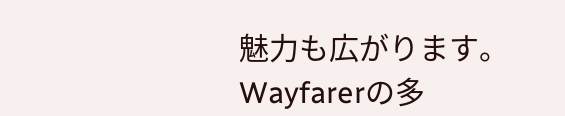魅力も広がります。Wayfarerの多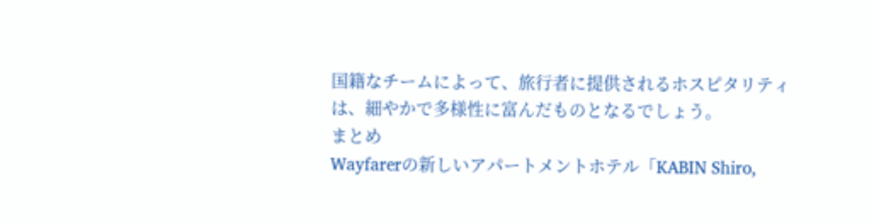国籍なチームによって、旅行者に提供されるホスピタリティは、細やかで多様性に富んだものとなるでしょう。
まとめ
Wayfarerの新しいアパートメントホテル「KABIN Shiro,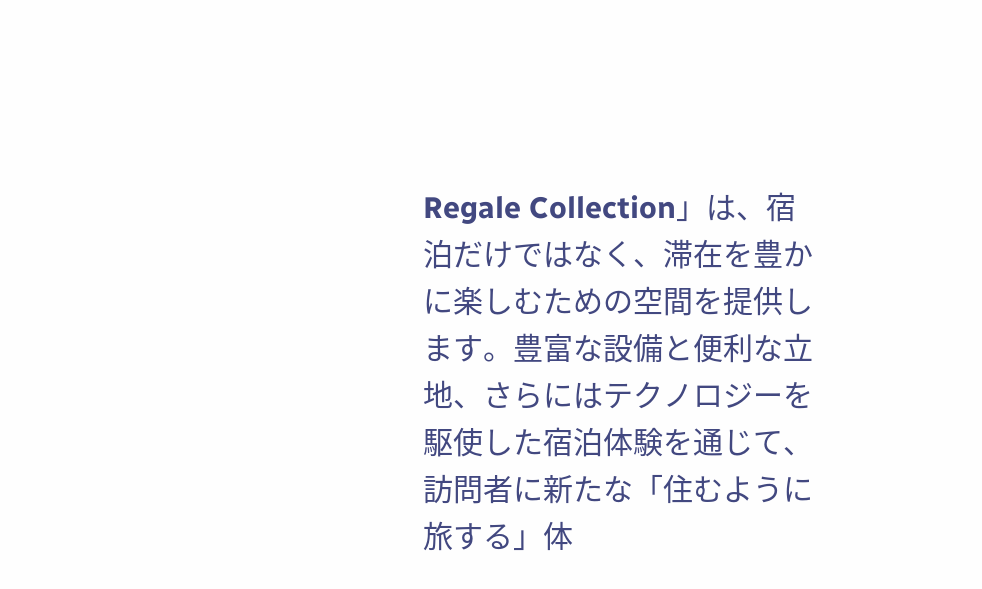Regale Collection」は、宿泊だけではなく、滞在を豊かに楽しむための空間を提供します。豊富な設備と便利な立地、さらにはテクノロジーを駆使した宿泊体験を通じて、訪問者に新たな「住むように旅する」体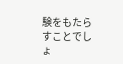験をもたらすことでしょ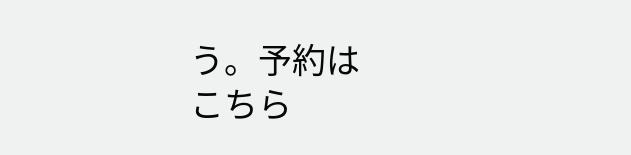う。予約は
こちら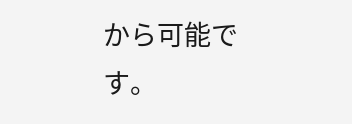から可能です。